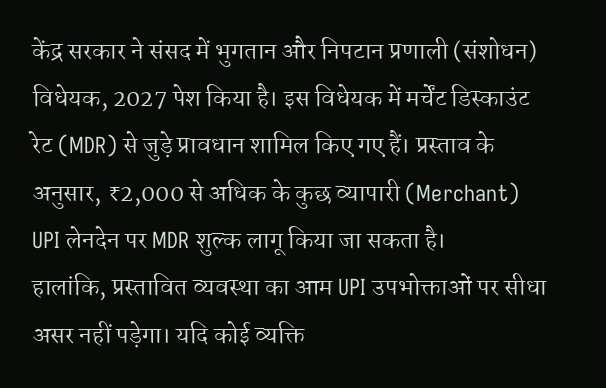केंद्र सरकार ने संसद में भुगतान और निपटान प्रणाली (संशोधन) विधेयक, 2027 पेश किया है। इस विधेयक में मर्चेंट डिस्काउंट रेट (MDR) से जुड़े प्रावधान शामिल किए गए हैं। प्रस्ताव के अनुसार, ₹2,000 से अधिक के कुछ व्यापारी (Merchant) UPI लेनदेन पर MDR शुल्क लागू किया जा सकता है।
हालांकि, प्रस्तावित व्यवस्था का आम UPI उपभोक्ताओं पर सीधा असर नहीं पड़ेगा। यदि कोई व्यक्ति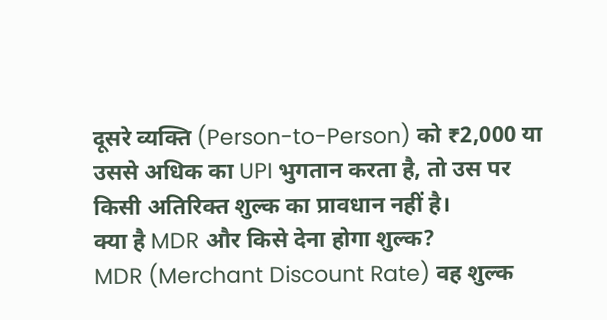दूसरे व्यक्ति (Person-to-Person) को ₹2,000 या उससे अधिक का UPI भुगतान करता है, तो उस पर किसी अतिरिक्त शुल्क का प्रावधान नहीं है।
क्या है MDR और किसे देना होगा शुल्क?
MDR (Merchant Discount Rate) वह शुल्क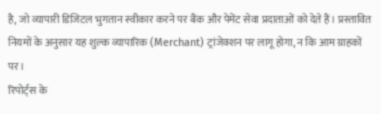है, जो व्यापारी डिजिटल भुगतान स्वीकार करने पर बैंक और पेमेंट सेवा प्रदाताओं को देते हैं। प्रस्तावित नियमों के अनुसार यह शुल्क व्यापारिक (Merchant) ट्रांजेक्शन पर लागू होगा, न कि आम ग्राहकों पर।
रिपोर्ट्स के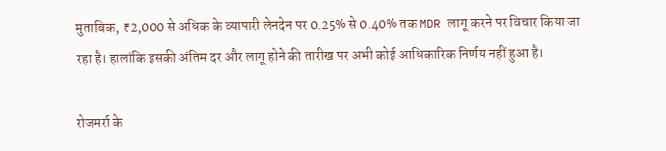मुताबिक, ₹2,000 से अधिक के व्यापारी लेनदेन पर 0.25% से 0.40% तक MDR लागू करने पर विचार किया जा रहा है। हालांकि इसकी अंतिम दर और लागू होने की तारीख पर अभी कोई आधिकारिक निर्णय नहीं हुआ है।

रोजमर्रा के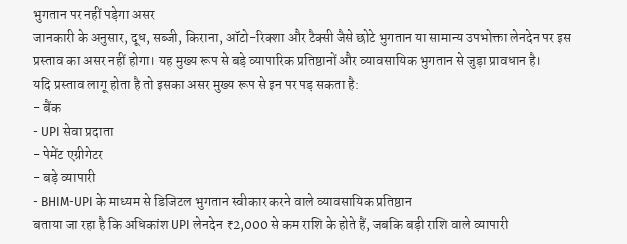भुगतान पर नहीं पड़ेगा असर
जानकारी के अनुसार, दूध, सब्जी, किराना, ऑटो-रिक्शा और टैक्सी जैसे छोटे भुगतान या सामान्य उपभोक्ता लेनदेन पर इस प्रस्ताव का असर नहीं होगा। यह मुख्य रूप से बड़े व्यापारिक प्रतिष्ठानों और व्यावसायिक भुगतान से जुड़ा प्रावधान है।
यदि प्रस्ताव लागू होता है तो इसका असर मुख्य रूप से इन पर पड़ सकता है:
- बैंक
- UPI सेवा प्रदाता
- पेमेंट एग्रीगेटर
- बड़े व्यापारी
- BHIM-UPI के माध्यम से डिजिटल भुगतान स्वीकार करने वाले व्यावसायिक प्रतिष्ठान
बताया जा रहा है कि अधिकांश UPI लेनदेन ₹2,000 से कम राशि के होते हैं, जबकि बड़ी राशि वाले व्यापारी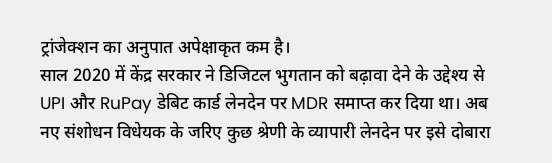ट्रांजेक्शन का अनुपात अपेक्षाकृत कम है।
साल 2020 में केंद्र सरकार ने डिजिटल भुगतान को बढ़ावा देने के उद्देश्य से UPI और RuPay डेबिट कार्ड लेनदेन पर MDR समाप्त कर दिया था। अब नए संशोधन विधेयक के जरिए कुछ श्रेणी के व्यापारी लेनदेन पर इसे दोबारा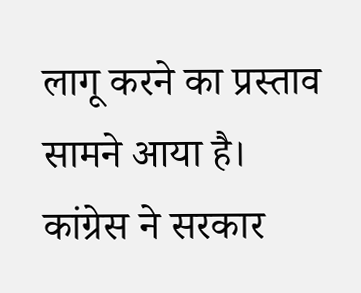लागू करने का प्रस्ताव सामने आया है।
कांग्रेस ने सरकार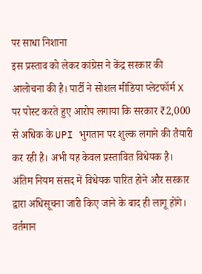पर साधा निशाना
इस प्रस्ताव को लेकर कांग्रेस ने केंद्र सरकार की आलोचना की है। पार्टी ने सोशल मीडिया प्लेटफॉर्म X पर पोस्ट करते हुए आरोप लगाया कि सरकार ₹2,000 से अधिक के UPI भुगतान पर शुल्क लगाने की तैयारी कर रही है। अभी यह केवल प्रस्तावित विधेयक है। अंतिम नियम संसद में विधेयक पारित होने और सरकार द्वारा अधिसूचना जारी किए जाने के बाद ही लागू होंगे। वर्तमान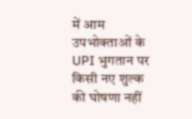में आम उपभोक्ताओं के UPI भुगतान पर किसी नए शुल्क की घोषणा नहीं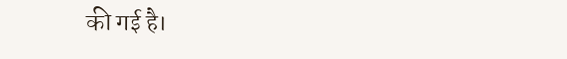की गई है।